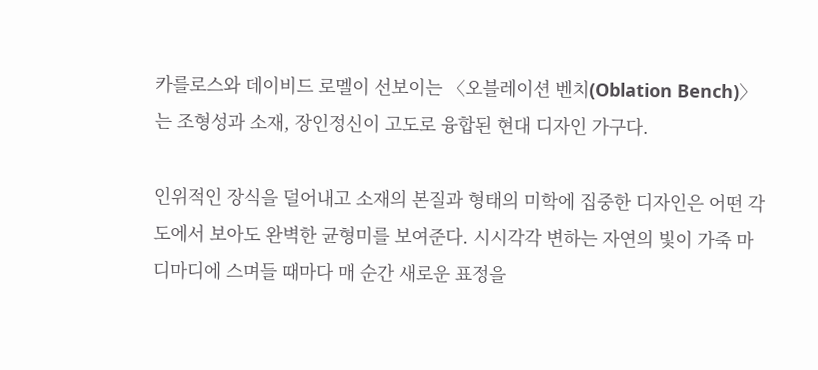카를로스와 데이비드 로멜이 선보이는 〈오블레이션 벤치(Oblation Bench)〉는 조형성과 소재, 장인정신이 고도로 융합된 현대 디자인 가구다.

인위적인 장식을 덜어내고 소재의 본질과 형태의 미학에 집중한 디자인은 어떤 각도에서 보아도 완벽한 균형미를 보여준다. 시시각각 변하는 자연의 빛이 가죽 마디마디에 스며들 때마다 매 순간 새로운 표정을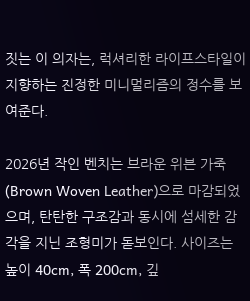짓는 이 의자는, 럭셔리한 라이프스타일이 지향하는 진정한 미니멀리즘의 정수를 보여준다.

2026년 작인 벤치는 브라운 위븐 가죽(Brown Woven Leather)으로 마감되었으며, 탄탄한 구조감과 동시에 섬세한 감각을 지닌 조형미가 돋보인다. 사이즈는 높이 40cm, 폭 200cm, 깊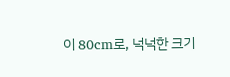이 80cm로, 넉넉한 크기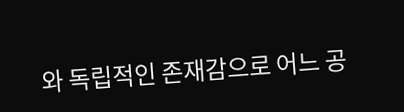와 독립적인 존재감으로 어느 공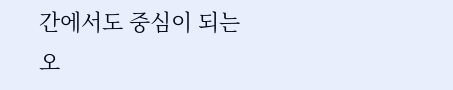간에서도 중심이 되는 오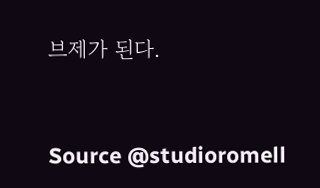브제가 된다.


Source @studioromell